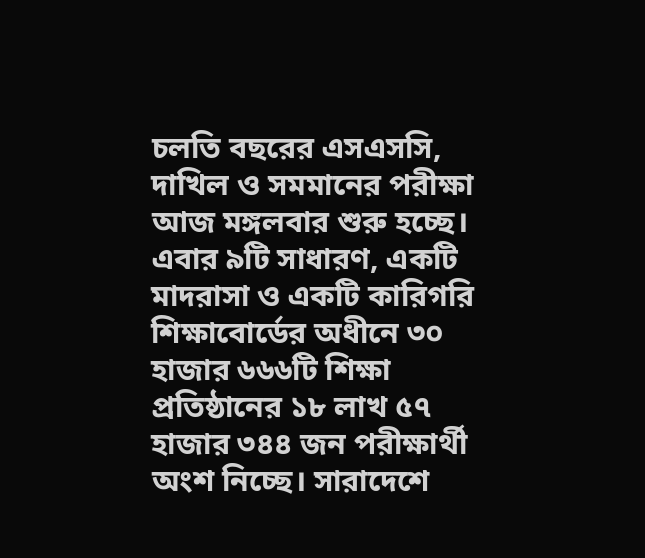চলতি বছরের এসএসসি, দাখিল ও সমমানের পরীক্ষা আজ মঙ্গলবার শুরু হচ্ছে। এবার ৯টি সাধারণ, একটি মাদরাসা ও একটি কারিগরি শিক্ষাবোর্ডের অধীনে ৩০ হাজার ৬৬৬টি শিক্ষা প্রতিষ্ঠানের ১৮ লাখ ৫৭ হাজার ৩৪৪ জন পরীক্ষার্থী অংশ নিচ্ছে। সারাদেশে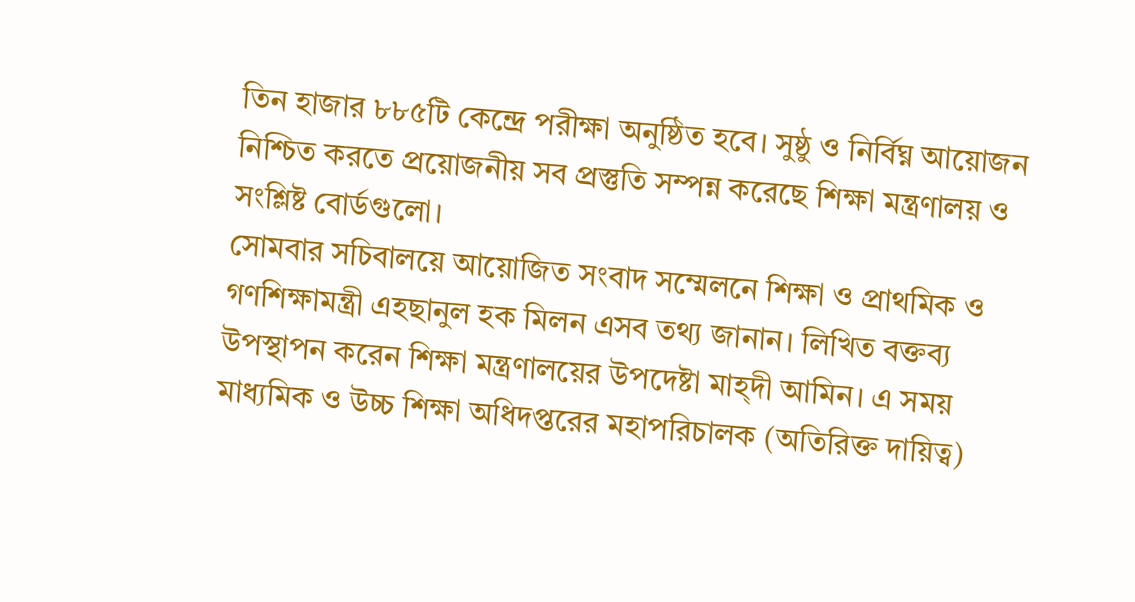তিন হাজার ৮৮৫টি কেন্দ্রে পরীক্ষা অনুষ্ঠিত হবে। সুষ্ঠু ও নির্বিঘ্ন আয়োজন নিশ্চিত করতে প্রয়োজনীয় সব প্রস্তুতি সম্পন্ন করেছে শিক্ষা মন্ত্রণালয় ও সংশ্লিষ্ট বোর্ডগুলো।
সোমবার সচিবালয়ে আয়োজিত সংবাদ সম্মেলনে শিক্ষা ও প্রাথমিক ও গণশিক্ষামন্ত্রী এহছানুল হক মিলন এসব তথ্য জানান। লিখিত বক্তব্য উপস্থাপন করেন শিক্ষা মন্ত্রণালয়ের উপদেষ্টা মাহ্দী আমিন। এ সময় মাধ্যমিক ও উচ্চ শিক্ষা অধিদপ্তরের মহাপরিচালক (অতিরিক্ত দায়িত্ব)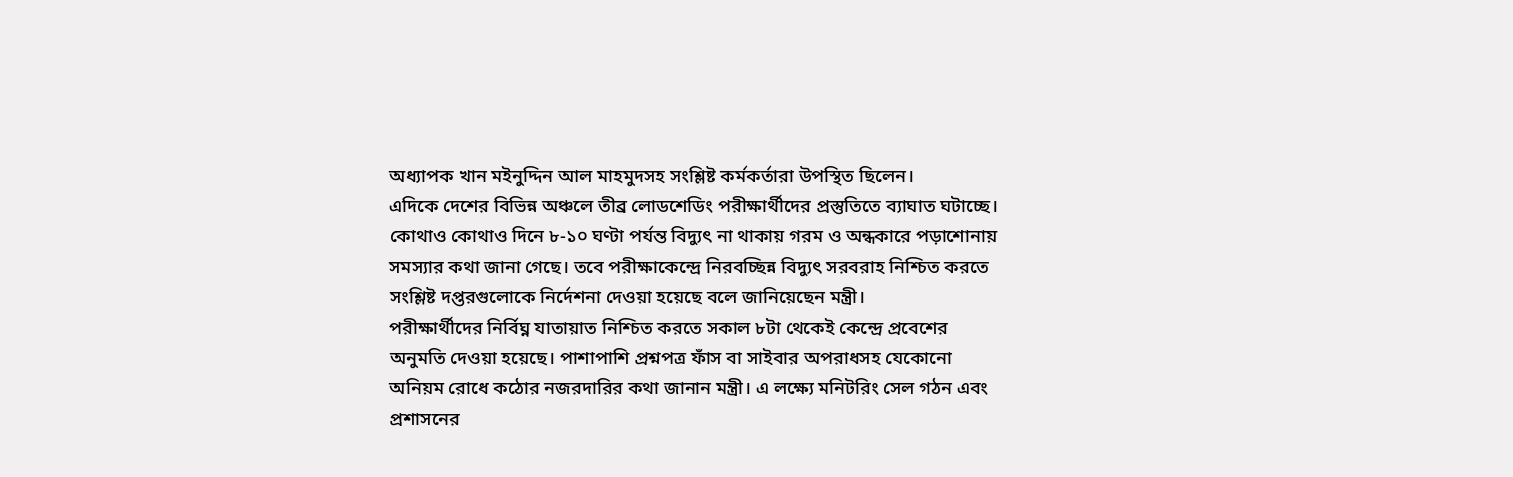অধ্যাপক খান মইনুদ্দিন আল মাহমুদসহ সংশ্লিষ্ট কর্মকর্তারা উপস্থিত ছিলেন।
এদিকে দেশের বিভিন্ন অঞ্চলে তীব্র লোডশেডিং পরীক্ষার্থীদের প্রস্তুতিতে ব্যাঘাত ঘটাচ্ছে। কোথাও কোথাও দিনে ৮-১০ ঘণ্টা পর্যন্ত বিদ্যুৎ না থাকায় গরম ও অন্ধকারে পড়াশোনায় সমস্যার কথা জানা গেছে। তবে পরীক্ষাকেন্দ্রে নিরবচ্ছিন্ন বিদ্যুৎ সরবরাহ নিশ্চিত করতে সংশ্লিষ্ট দপ্তরগুলোকে নির্দেশনা দেওয়া হয়েছে বলে জানিয়েছেন মন্ত্রী।
পরীক্ষার্থীদের নির্বিঘ্ন যাতায়াত নিশ্চিত করতে সকাল ৮টা থেকেই কেন্দ্রে প্রবেশের অনুমতি দেওয়া হয়েছে। পাশাপাশি প্রশ্নপত্র ফাঁস বা সাইবার অপরাধসহ যেকোনো অনিয়ম রোধে কঠোর নজরদারির কথা জানান মন্ত্রী। এ লক্ষ্যে মনিটরিং সেল গঠন এবং প্রশাসনের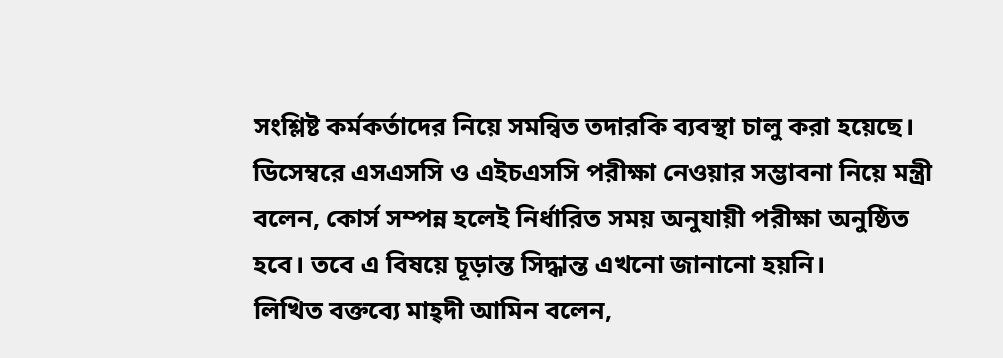সংশ্লিষ্ট কর্মকর্তাদের নিয়ে সমন্বিত তদারকি ব্যবস্থা চালু করা হয়েছে।
ডিসেম্বরে এসএসসি ও এইচএসসি পরীক্ষা নেওয়ার সম্ভাবনা নিয়ে মন্ত্রী বলেন, কোর্স সম্পন্ন হলেই নির্ধারিত সময় অনুযায়ী পরীক্ষা অনুষ্ঠিত হবে। তবে এ বিষয়ে চূড়ান্ত সিদ্ধান্ত এখনো জানানো হয়নি।
লিখিত বক্তব্যে মাহ্দী আমিন বলেন,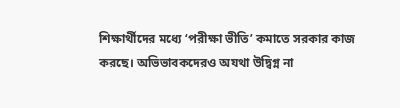শিক্ষার্থীদের মধ্যে ‘পরীক্ষা ভীতি’ কমাতে সরকার কাজ করছে। অভিভাবকদেরও অযথা উদ্বিগ্ন না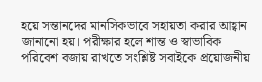হয়ে সন্তানদের মানসিকভাবে সহায়তা করার আহ্বান জানানো হয়। পরীক্ষার হলে শান্ত ও স্বাভাবিক পরিবেশ বজায় রাখতে সংশ্লিষ্ট সবাইকে প্রয়োজনীয়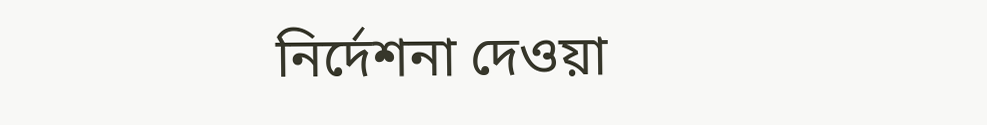নির্দেশনা দেওয়া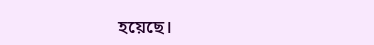হয়েছে।